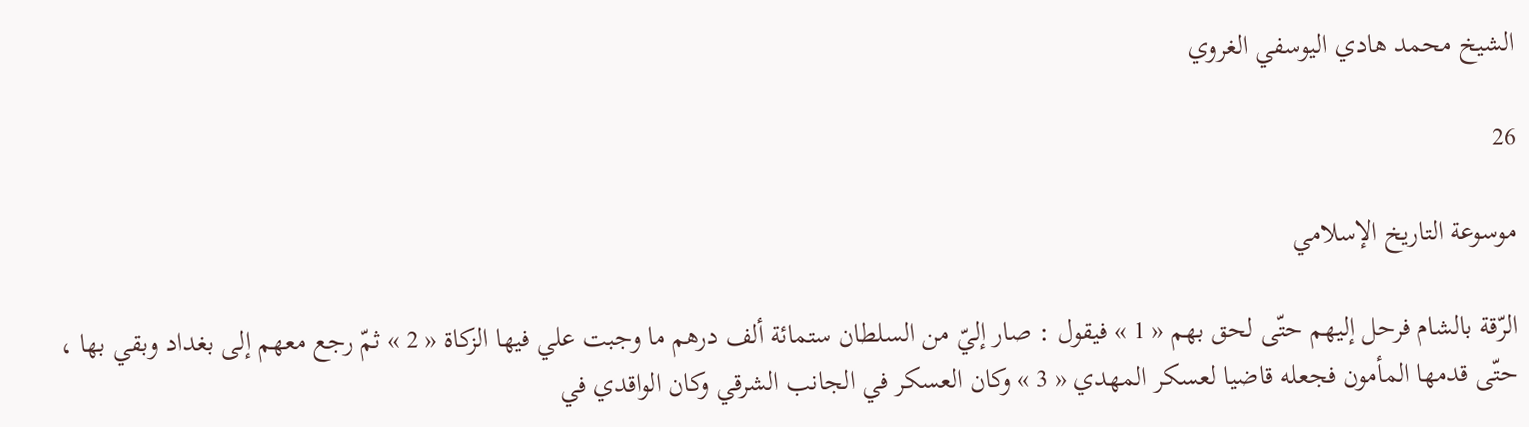الشيخ محمد هادي اليوسفي الغروي

26

موسوعة التاريخ الإسلامي

الرّقة بالشام فرحل إليهم حتّى لحق بهم « 1 » فيقول : صار إليّ من السلطان ستمائة ألف درهم ما وجبت علي فيها الزكاة « 2 » ثمّ رجع معهم إلى بغداد وبقي بها ، حتّى قدمها المأمون فجعله قاضيا لعسكر المهدي « 3 » وكان العسكر في الجانب الشرقي وكان الواقدي في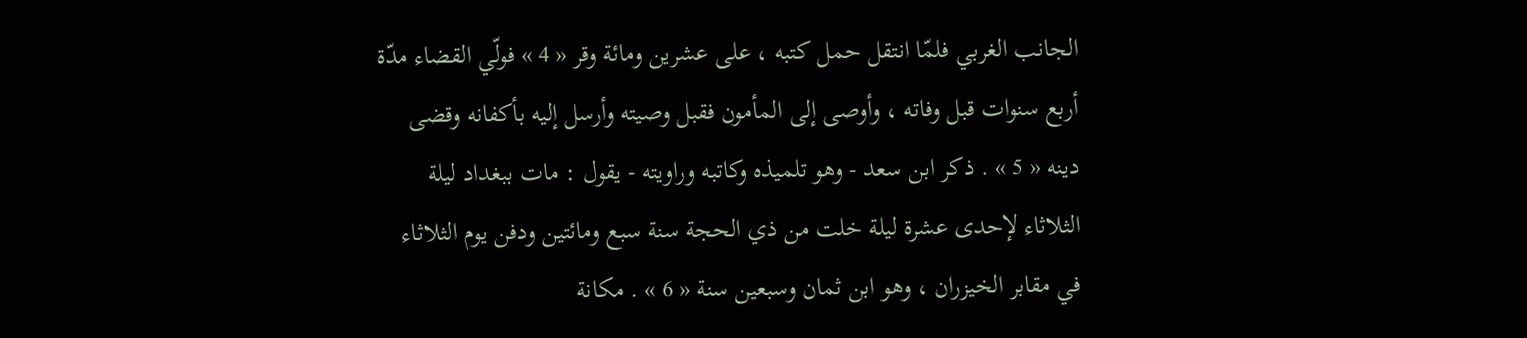الجانب الغربي فلمّا انتقل حمل كتبه ، على عشرين ومائة وقر « 4 » فولّي القضاء مدّة أربع سنوات قبل وفاته ، وأوصى إلى المأمون فقبل وصيته وأرسل إليه بأكفانه وقضى دينه « 5 » . ذكر ابن سعد - وهو تلميذه وكاتبه وراويته - يقول : مات ببغداد ليلة الثلاثاء لإحدى عشرة ليلة خلت من ذي الحجة سنة سبع ومائتين ودفن يوم الثلاثاء في مقابر الخيزران ، وهو ابن ثمان وسبعين سنة « 6 » . مكانة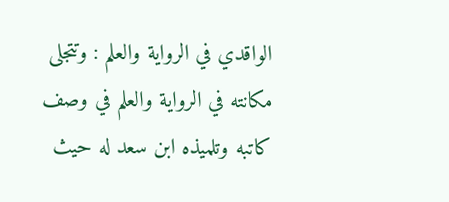الواقدي في الرواية والعلم : وتتجلى مكانته في الرواية والعلم في وصف كاتبه وتلميذه ابن سعد له حيث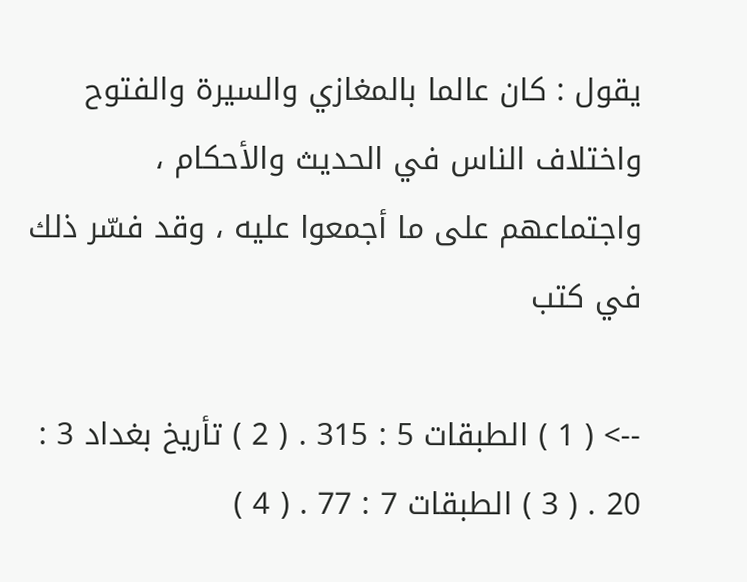يقول : كان عالما بالمغازي والسيرة والفتوح واختلاف الناس في الحديث والأحكام ، واجتماعهم على ما أجمعوا عليه ، وقد فسّر ذلك في كتب

--> ( 1 ) الطبقات 5 : 315 . ( 2 ) تأريخ بغداد 3 : 20 . ( 3 ) الطبقات 7 : 77 . ( 4 )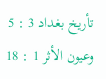تأريخ بغداد 3 : 5 وعيون الأثر 1 : 18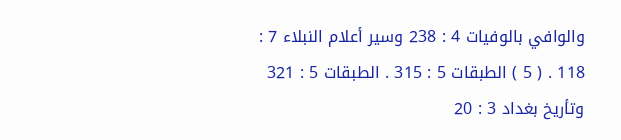والوافي بالوفيات 4 : 238 وسير أعلام النبلاء 7 : 118 . ( 5 ) الطبقات 5 : 315 . الطبقات 5 : 321 وتأريخ بغداد 3 : 20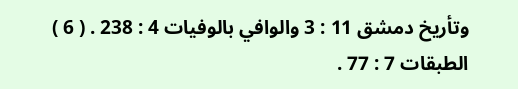وتأريخ دمشق 11 : 3 والوافي بالوفيات 4 : 238 . ( 6 ) الطبقات 7 : 77 .